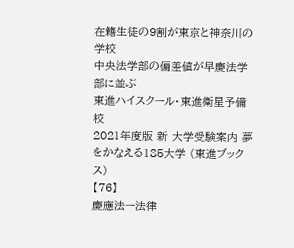在籍生徒の9割が東京と神奈川の学校
中央法学部の偏差値が早慶法学部に並ぶ
東進ハイスクール・東進衛星予備校
2021年度版 新 大学受験案内 夢をかなえる185大学 (東進ブックス)
【76】
慶應法ー法律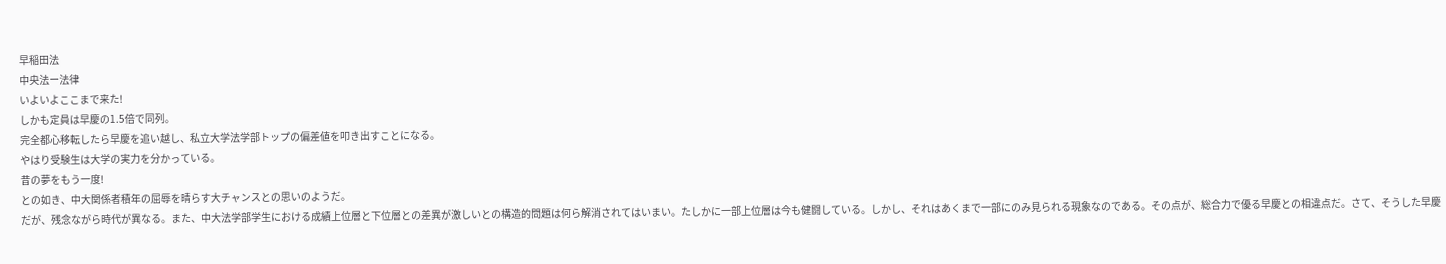早稲田法
中央法ー法律
いよいよここまで来た!
しかも定員は早慶の1.5倍で同列。
完全都心移転したら早慶を追い越し、私立大学法学部トップの偏差値を叩き出すことになる。
やはり受験生は大学の実力を分かっている。
昔の夢をもう一度!
との如き、中大関係者積年の屈辱を晴らす大チャンスとの思いのようだ。
だが、残念ながら時代が異なる。また、中大法学部学生における成績上位層と下位層との差異が激しいとの構造的問題は何ら解消されてはいまい。たしかに一部上位層は今も健闘している。しかし、それはあくまで一部にのみ見られる現象なのである。その点が、総合力で優る早慶との相違点だ。さて、そうした早慶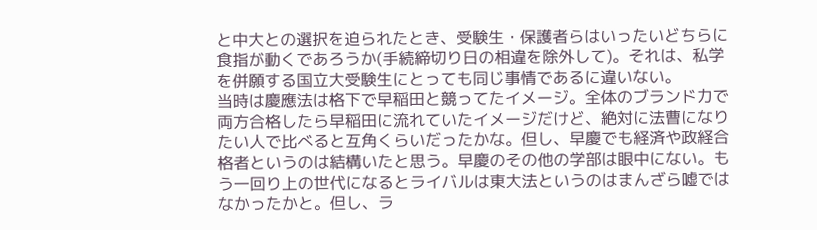と中大との選択を迫られたとき、受験生・保護者らはいったいどちらに食指が動くであろうか(手続締切り日の相違を除外して)。それは、私学を併願する国立大受験生にとっても同じ事情であるに違いない。
当時は慶應法は格下で早稲田と競ってたイメージ。全体のブランド力で両方合格したら早稲田に流れていたイメージだけど、絶対に法曹になりたい人で比べると互角くらいだったかな。但し、早慶でも経済や政経合格者というのは結構いたと思う。早慶のその他の学部は眼中にない。もう一回り上の世代になるとライバルは東大法というのはまんざら嘘ではなかったかと。但し、ラ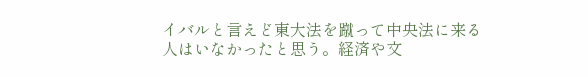イバルと言えど東大法を蹴って中央法に来る人はいなかったと思う。経済や文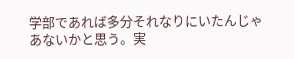学部であれば多分それなりにいたんじゃあないかと思う。実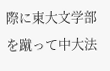際に東大文学部を蹴って中大法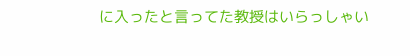に入ったと言ってた教授はいらっしゃい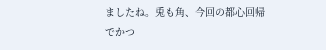ましたね。兎も角、今回の都心回帰でかつ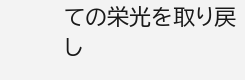ての栄光を取り戻し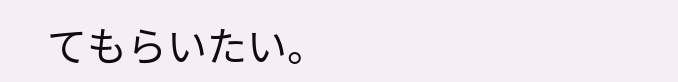てもらいたい。